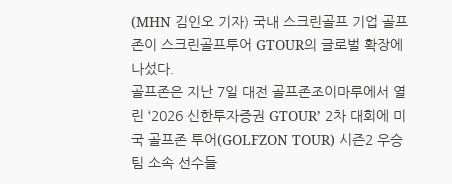(MHN 김인오 기자) 국내 스크린골프 기업 골프존이 스크린골프투어 GTOUR의 글로벌 확장에 나섰다.
골프존은 지난 7일 대전 골프존조이마루에서 열린 ‘2026 신한투자증권 GTOUR’ 2차 대회에 미국 골프존 투어(GOLFZON TOUR) 시즌2 우승팀 소속 선수들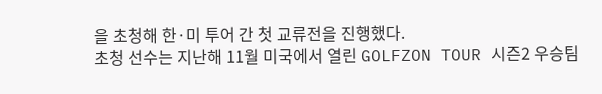을 초청해 한·미 투어 간 첫 교류전을 진행했다.
초청 선수는 지난해 11월 미국에서 열린 GOLFZON TOUR 시즌2 우승팀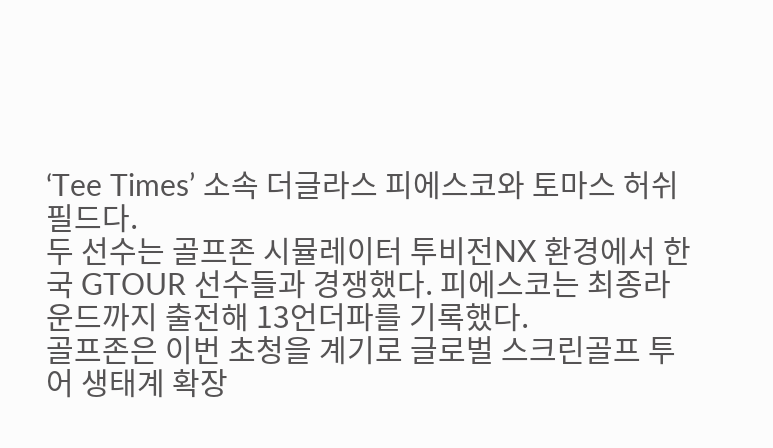‘Tee Times’ 소속 더글라스 피에스코와 토마스 허쉬필드다.
두 선수는 골프존 시뮬레이터 투비전NX 환경에서 한국 GTOUR 선수들과 경쟁했다. 피에스코는 최종라운드까지 출전해 13언더파를 기록했다.
골프존은 이번 초청을 계기로 글로벌 스크린골프 투어 생태계 확장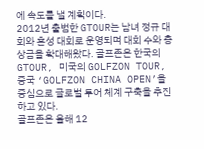에 속도를 낼 계획이다.
2012년 출범한 GTOUR는 남녀 정규 대회와 혼성 대회로 운영되며 대회 수와 총상금을 확대해왔다. 골프존은 한국의 GTOUR, 미국의 GOLFZON TOUR, 중국 ‘GOLFZON CHINA OPEN’을 중심으로 글로벌 투어 체계 구축을 추진하고 있다.
골프존은 올해 12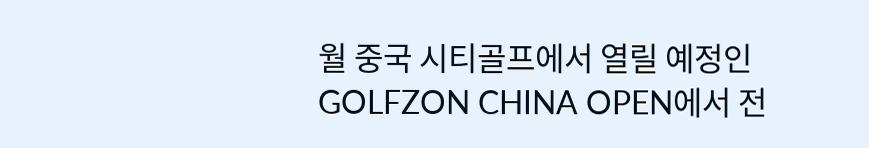월 중국 시티골프에서 열릴 예정인 GOLFZON CHINA OPEN에서 전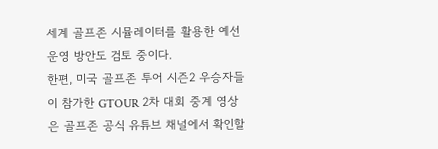세계 골프존 시뮬레이터를 활용한 예선 운영 방안도 검토 중이다.
한편, 미국 골프존 투어 시즌2 우승자들이 참가한 GTOUR 2차 대회 중계 영상은 골프존 공식 유튜브 채널에서 확인할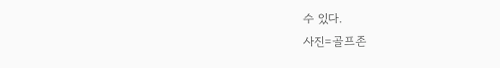수 있다.
사진=골프존